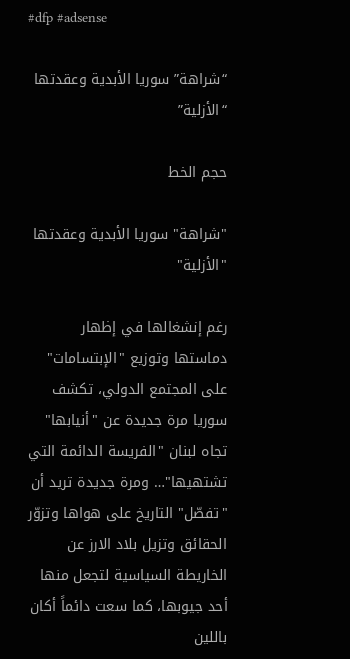#dfp #adsense

“شراهة” سوريا الأبدية وعقدتها “الأزلية”

حجم الخط

"شراهة" سوريا الأبدية وعقدتها "الأزلية"

رغم إنشغالها في إظهار دماستها وتوزيع "الإبتسامات" على المجتمع الدولي، تكشف سوريا مرة جديدة عن "أنيابها" تجاه لبنان "الفريسة الدائمة التي تشتهيها"… ومرة جديدة تريد أن "تفصّل" التاريخ على هواها وتزوّر الحقائق وتزيل بلاد الارز عن الخاريطة السياسية لتجعل منها أحد جيوبها، كما سعت دائماً أكان باللين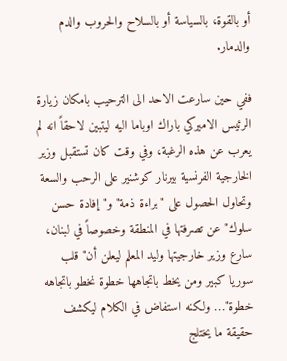أو بالقوة، بالسياسة أو بالسلاح والحروب والدم والدمار.

ففي حين سارعت الاحد الى الترحيب بامكان زيارة الرئيس الاميركي باراك اوباما اليه ليتبين لاحقاً انه لم يعرب عن هذه الرغبة، وفي وقت كان تستقبل وزير الخارجية الفرنسية بيرنار كوشنير على الرحب والسعة وتحاول الحصول على "براءة ذمة" و"إفادة حسن سلوك" عن تصرفتها في المنطقة وخصوصاً في لبنان، سارع وزير خارجيتها وليد المعلم ليعلن أن" قلب سوريا كبير ومن يخط باتجاهها خطوة نخطو باتجاهه خطوة"… ولكنه استفاض في الكلام ليكشف حقيقة ما يختلج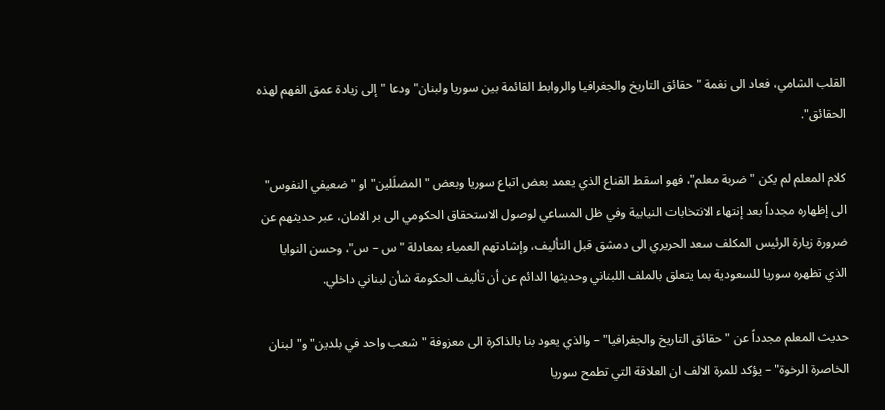القلب الشامي، فعاد الى نغمة "حقائق التاريخ والجغرافيا والروابط القائمة بين سوريا ولبنان" ودعا "إلى زيادة عمق الفهم لهذه الحقائق".

كلام المعلم لم يكن "ضربة معلم"، فهو اسقط القناع الذي يعمد بعض اتباع سوريا وبعض "المضلَلين" او "ضعيفي النفوس" الى إظهاره مجدداً بعد إنتهاء الانتخابات النيابية وفي ظل المساعي لوصول الاستحقاق الحكومي الى بر الامان، عبر حديثهم عن ضرورة زيارة الرئيس المكلف سعد الحريري الى دمشق قبل التأليف، وإشادتهم العمياء بمعادلة "س – س"، وحسن النوايا الذي تظهره سوريا للسعودية بما يتعلق بالملف اللبناني وحديثها الدائم عن أن تأليف الحكومة شأن لبناني داخلي.

حديث المعلم مجدداً عن "حقائق التاريخ والجغرافيا" – والذي يعود بنا بالذاكرة الى معزوفة "شعب واحد في بلدين" و"لبنان الخاصرة الرخوة" – يؤكد للمرة الالف ان العلاقة التي تطمح سوريا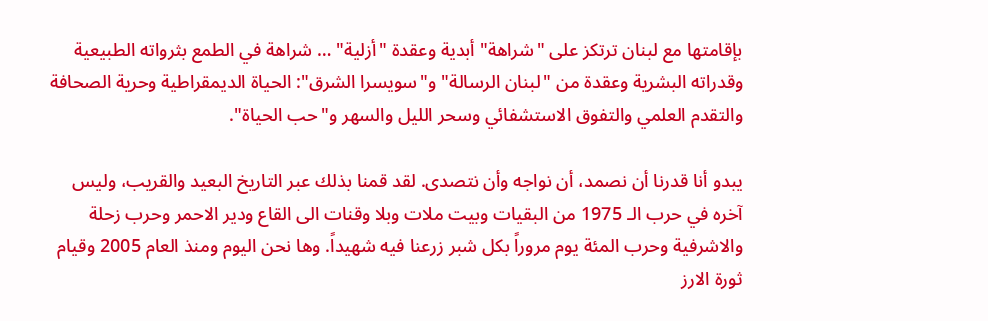بإقامتها مع لبنان ترتكز على "شراهة" أبدية وعقدة "أزلية" … شراهة في الطمع بثرواته الطبيعية وقدراته البشرية وعقدة من "لبنان الرسالة" و"سويسرا الشرق": الحياة الديمقراطية وحرية الصحافة والتقدم العلمي والتفوق الاستشفائي وسحر الليل والسهر و"حب الحياة".

يبدو أنا قدرنا أن نصمد، أن نواجه وأن نتصدى. لقد قمنا بذلك عبر التاريخ البعيد والقريب، وليس آخره في حرب الـ 1975 من البقيات وبيت ملات وبلا وقنات الى القاع ودير الاحمر وحرب زحلة والاشرفية وحرب المئة يوم مروراً بكل شبر زرعنا فيه شهيداً. وها نحن اليوم ومنذ العام 2005 وقيام ثورة الارز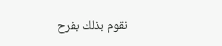نقوم بذلك بفرح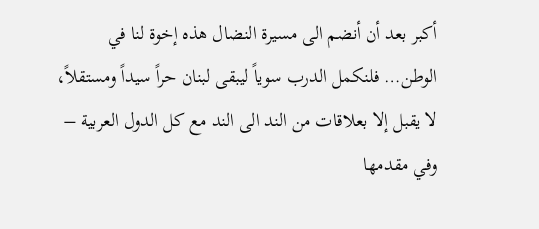أكبر بعد أن أنضم الى مسيرة النضال هذه إخوة لنا في الوطن… فلنكمل الدرب سوياً ليبقى لبنان حراً سيداً ومستقلاً، لا يقبل إلا بعلاقات من الند الى الند مع كل الدول العربية – وفي مقدمها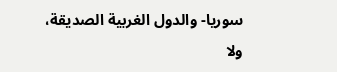سوريا- والدول الغربية الصديقة، ولا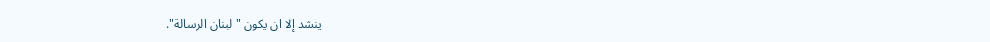ينشد إلا ان يكون "لبنان الرسالة".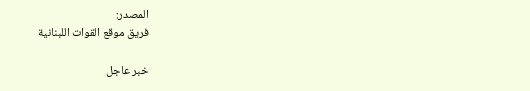المصدر:
فريق موقع القوات اللبنانية

خبر عاجل